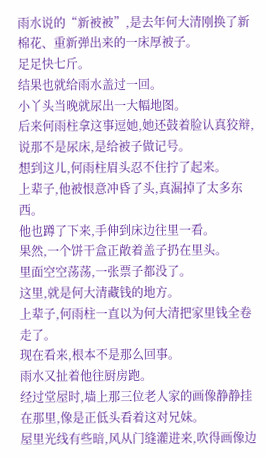雨水说的“新被被”,是去年何大清刚换了新棉花、重新弹出来的一床厚被子。
足足快七斤。
结果也就给雨水盖过一回。
小丫头当晚就尿出一大幅地图。
后来何雨柱拿这事逗她,她还鼓着脸认真狡辩,说那不是尿床,是给被子做记号。
想到这儿,何雨柱眉头忍不住拧了起来。
上辈子,他被恨意冲昏了头,真漏掉了太多东西。
他也蹲了下来,手伸到床边往里一看。
果然,一个饼干盒正敞着盖子扔在里头。
里面空空荡荡,一张票子都没了。
这里,就是何大清藏钱的地方。
上辈子,何雨柱一直以为何大清把家里钱全卷走了。
现在看来,根本不是那么回事。
雨水又扯着他往厨房跑。
经过堂屋时,墙上那三位老人家的画像静静挂在那里,像是正低头看着这对兄妹。
屋里光线有些暗,风从门缝灌进来,吹得画像边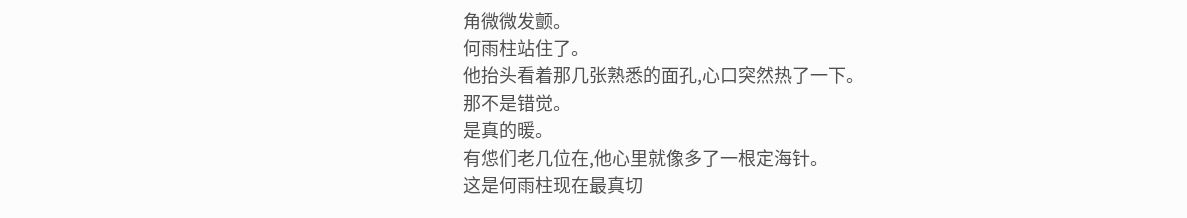角微微发颤。
何雨柱站住了。
他抬头看着那几张熟悉的面孔,心口突然热了一下。
那不是错觉。
是真的暖。
有怹们老几位在,他心里就像多了一根定海针。
这是何雨柱现在最真切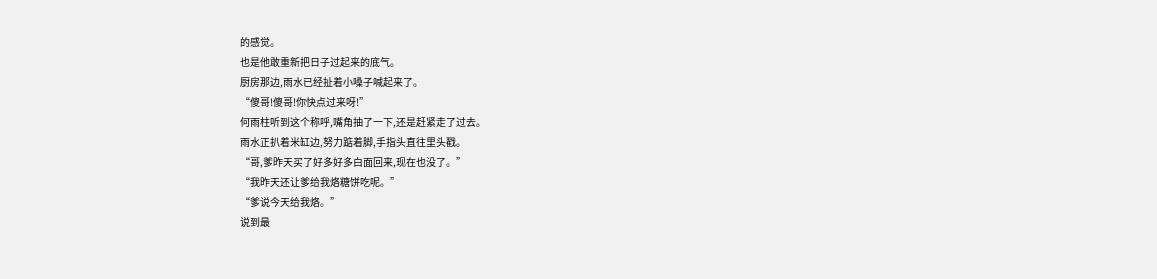的感觉。
也是他敢重新把日子过起来的底气。
厨房那边,雨水已经扯着小嗓子喊起来了。
“傻哥!傻哥!你快点过来呀!”
何雨柱听到这个称呼,嘴角抽了一下,还是赶紧走了过去。
雨水正扒着米缸边,努力踮着脚,手指头直往里头戳。
“哥,爹昨天买了好多好多白面回来,现在也没了。”
“我昨天还让爹给我烙糖饼吃呢。”
“爹说今天给我烙。”
说到最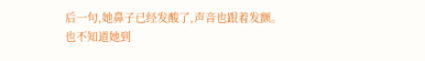后一句,她鼻子已经发酸了,声音也跟着发颤。
也不知道她到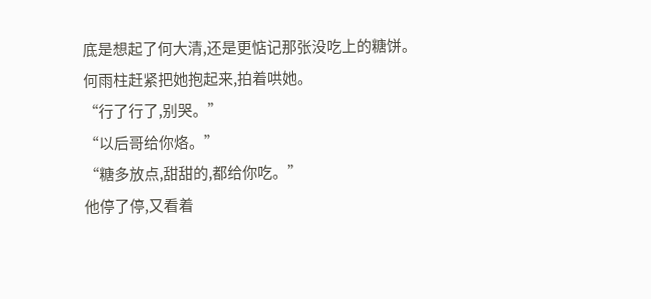底是想起了何大清,还是更惦记那张没吃上的糖饼。
何雨柱赶紧把她抱起来,拍着哄她。
“行了行了,别哭。”
“以后哥给你烙。”
“糖多放点,甜甜的,都给你吃。”
他停了停,又看着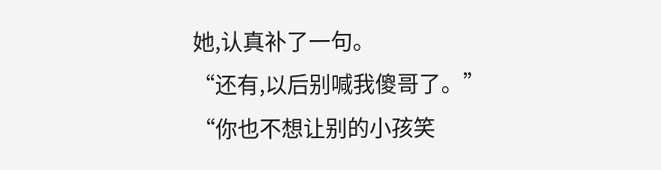她,认真补了一句。
“还有,以后别喊我傻哥了。”
“你也不想让别的小孩笑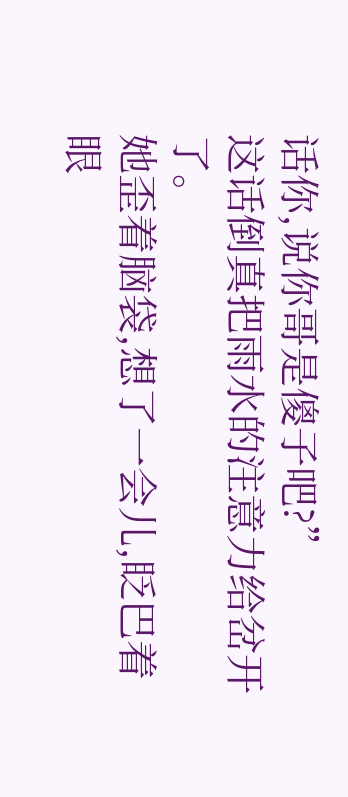话你,说你哥是傻子吧?”
这话倒真把雨水的注意力给岔开了。
她歪着脑袋,想了一会儿,眨巴着眼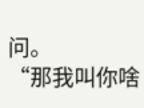问。
“那我叫你啥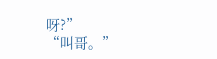呀?”
“叫哥。”